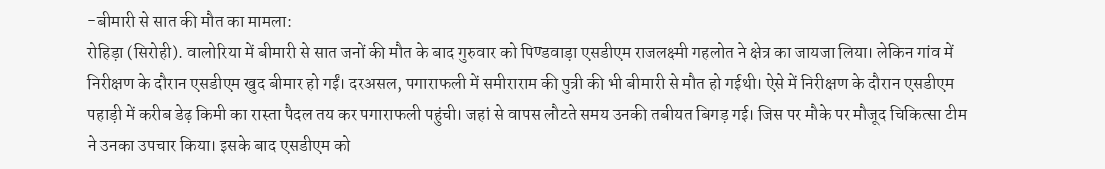-बीमारी से सात की मौत का मामला:
रोहिड़ा (सिरोही). वालोरिया में बीमारी से सात जनों की मौत के बाद गुरुवार को पिण्डवाड़ा एसडीएम राजलक्ष्मी गहलोत ने क्षेत्र का जायजा लिया। लेकिन गांव में निरीक्षण के दौरान एसडीएम खुद बीमार हो गईं। दरअसल, पगाराफली में समीराराम की पुत्री की भी बीमारी से मौत हो गईथी। ऐसे में निरीक्षण के दौरान एसडीएम पहाड़ी में करीब डेढ़ किमी का रास्ता पैदल तय कर पगाराफली पहुंची। जहां से वापस लौटते समय उनकी तबीयत बिगड़ गई। जिस पर मौके पर मौजूद चिकित्सा टीम ने उनका उपचार किया। इसके बाद एसडीएम को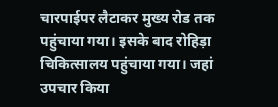चारपाईपर लैटाकर मुख्य रोड तक पहुंचाया गया। इसके बाद रोहिड़ा चिकित्सालय पहुंचाया गया। जहां उपचार किया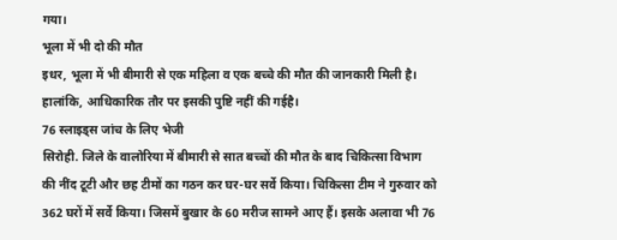गया।
भूला में भी दो की मौत
इधर, भूला में भी बीमारी से एक महिला व एक बच्चे की मौत की जानकारी मिली है। हालांकि, आधिकारिक तौर पर इसकी पुष्टि नहीं की गईहै।
76 स्लाइड्स जांच के लिए भेजी
सिरोही. जिले के वालोरिया में बीमारी से सात बच्चों की मौत के बाद चिकित्सा विभाग की नींद टूटी और छह टीमों का गठन कर घर-घर सर्वे किया। चिकित्सा टीम ने गुरुवार को 362 घरों में सर्वे किया। जिसमें बुखार के 60 मरीज सामने आए हैं। इसके अलावा भी 76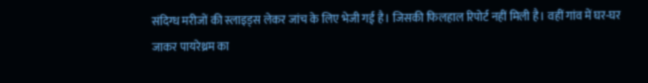संदिग्ध मरीजों की स्लाइड्स लेकर जांच के लिए भेजी गई है। जिसकी फिलहाल रिपोर्ट नहीं मिली है। वहीं गांव में घर-घर जाकर पायरेथ्रम का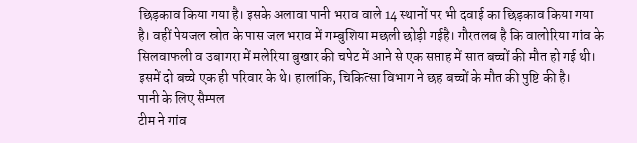छिड़काव किया गया है। इसके अलावा पानी भराव वाले 14 स्थानों पर भी दवाई का छिड़काव किया गया है। वहीं पेयजल स्रोत के पास जल भराव में गम्बुशिया मछली छोड़ी गईहै। गौरतलब है कि वालोरिया गांव के सिलवाफली व उबागरा में मलेरिया बुखार की चपेट में आने से एक सप्ताह में सात बच्चों की मौत हो गई थी। इसमें दो बच्चे एक ही परिवार के थे। हालांकि, चिकित्सा विभाग ने छह बच्चों के मौत की पुष्टि की है।
पानी के लिए सैम्पल
टीम ने गांव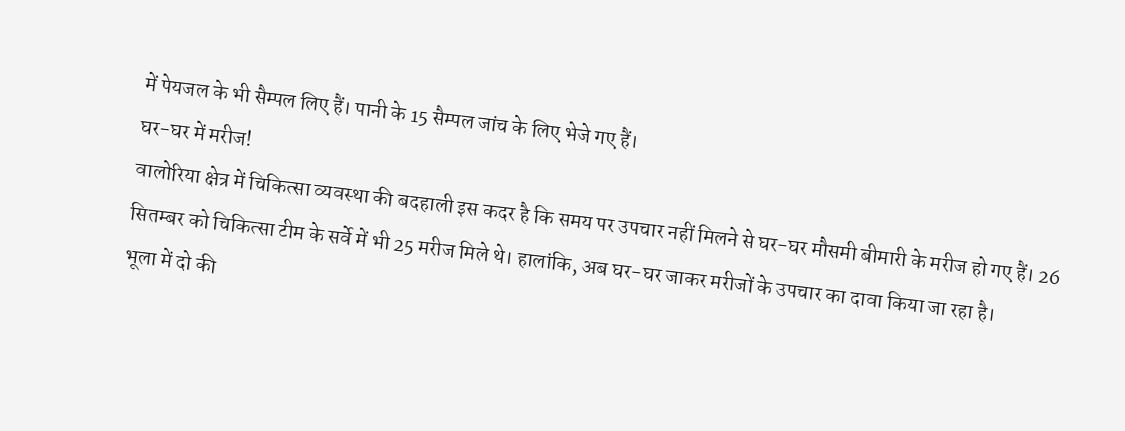में पेयजल के भी सैम्पल लिए हैं। पानी के 15 सैम्पल जांच के लिए भेजे गए हैं।
घर-घर में मरीज!
वालोरिया क्षेत्र में चिकित्सा व्यवस्था की बदहाली इस कदर है कि समय पर उपचार नहीं मिलने से घर-घर मौसमी बीमारी के मरीज हो गए हैं। 26 सितम्बर को चिकित्सा टीम के सर्वे में भी 25 मरीज मिले थे। हालांकि, अब घर-घर जाकर मरीजों के उपचार का दावा किया जा रहा है।
भूला में दो की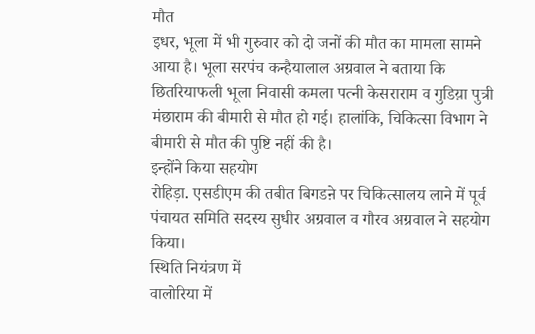मौत
इधर, भूला में भी गुरुवार को दो जनों की मौत का मामला सामने आया है। भूला सरपंच कन्हैयालाल अग्रवाल ने बताया कि छितरियाफली भूला निवासी कमला पत्नी केसराराम व गुडिय़ा पुत्री मंछाराम की बीमारी से मौत हो गई। हालांकि, चिकित्सा विभाग ने बीमारी से मौत की पुष्टि नहीं की है।
इन्होंने किया सहयोग
रोहिड़ा. एसडीएम की तबीत बिगडऩे पर चिकित्सालय लाने में पूर्व पंचायत समिति सदस्य सुधीर अग्रवाल व गौरव अग्रवाल ने सहयोग किया।
स्थिति नियंत्रण में
वालोरिया में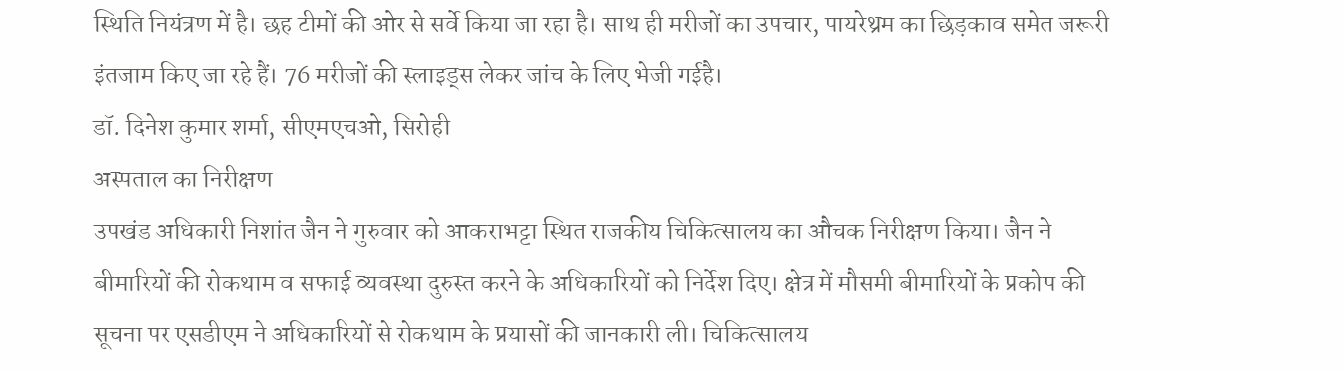स्थिति नियंत्रण में है। छह टीमों की ओर से सर्वे किया जा रहा है। साथ ही मरीजों का उपचार, पायरेथ्रम का छिड़काव समेत जरूरी इंतजाम किए जा रहे हैं। 76 मरीजों की स्लाइड्स लेकर जांच के लिए भेजी गईहै।
डॉ. दिनेश कुमार शर्मा, सीएमएचओ, सिरोही
अस्पताल का निरीक्षण
उपखंड अधिकारी निशांत जैन ने गुरुवार को आकराभट्टा स्थित राजकीय चिकित्सालय का औचक निरीक्षण किया। जैन ने बीमारियों की रोकथाम व सफाई व्यवस्था दुरुस्त करने के अधिकारियों को निर्देश दिए। क्षेत्र में मौसमी बीमारियों के प्रकोप की सूचना पर एसडीएम ने अधिकारियों से रोकथाम के प्रयासों की जानकारी ली। चिकित्सालय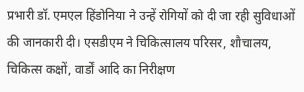प्रभारी डॉ. एमएल हिंडोनिया ने उन्हें रोगियों को दी जा रही सुविधाओं की जानकारी दी। एसडीएम ने चिकित्सालय परिसर, शौचालय, चिकित्स कक्षों, वार्डों आदि का निरीक्षण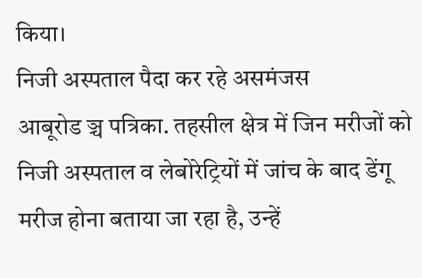किया।
निजी अस्पताल पैदा कर रहे असमंजस
आबूरोड ञ्च पत्रिका. तहसील क्षेत्र में जिन मरीजों को निजी अस्पताल व लेबोरेट्रियों में जांच के बाद डेंगू मरीज होना बताया जा रहा है, उन्हें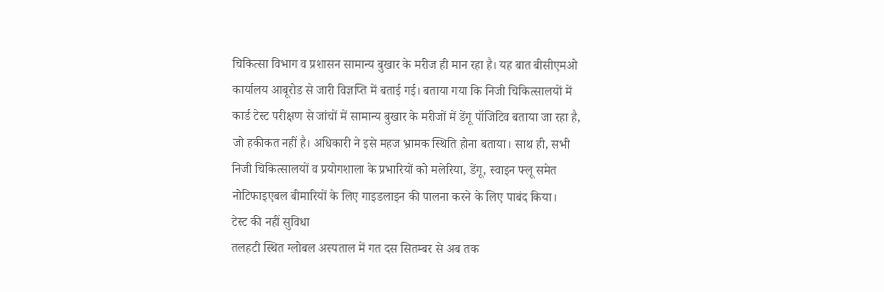चिकित्सा विभाग व प्रशासन सामान्य बुखार के मरीज ही मान रहा है। यह बात बीसीएमओ कार्यालय आबूरोड से जारी विज्ञप्ति में बताई गई। बताया गया कि निजी चिकित्सालयों में कार्ड टेस्ट परीक्षण से जांचों में सामान्य बुखार के मरीजों में डेंगू पॉजिटिव बताया जा रहा है, जो हकीकत नहीं है। अधिकारी ने इसे महज भ्रामक स्थिति होना बताया। साथ ही, सभी निजी चिकित्सालयों व प्रयोगशाला के प्रभारियों को मलेरिया, डेंगू, स्वाइन फ्लू समेत नोटिफाइएबल बीमारियों के लिए गाइडलाइन की पालना करने के लिए पाबंद किया।
टेस्ट की नहीं सुविधा
तलहटी स्थित ग्लोबल अस्पताल में गत दस सितम्बर से अब तक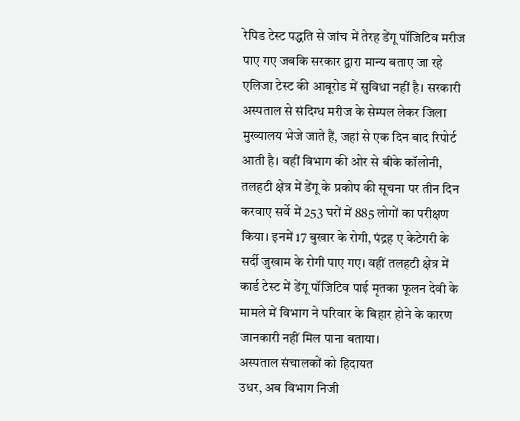रेपिड टेस्ट पद्धति से जांच में तेरह डेंगू पॉजिटिव मरीज पाए गए जबकि सरकार द्वारा मान्य बताए जा रहे एलिजा टेस्ट की आबूरोड में सुविधा नहीं है। सरकारी अस्पताल से संदिग्ध मरीज के सेम्पल लेकर जिला मुख्यालय भेजे जाते हैं, जहां से एक दिन बाद रिपोर्ट आती है। वहीं विभाग की ओर से बीके कॉलोनी, तलहटी क्षेत्र में डेंगू के प्रकोप की सूचना पर तीन दिन करवाए सर्वे में 253 घरों में 885 लोगों का परीक्षण किया। इनमें 17 बुखार के रोगी, पंद्रह ए केटेगरी के सर्दी जुखाम के रोगी पाए गए। वहीं तलहटी क्षेत्र में कार्ड टेस्ट में डेंगू पॉजिटिव पाई मृतका फूलन देवी के मामले में विभाग ने परिवार के बिहार होने के कारण जानकारी नहीं मिल पाना बताया।
अस्पताल संचालकों को हिदायत
उधर, अब विभाग निजी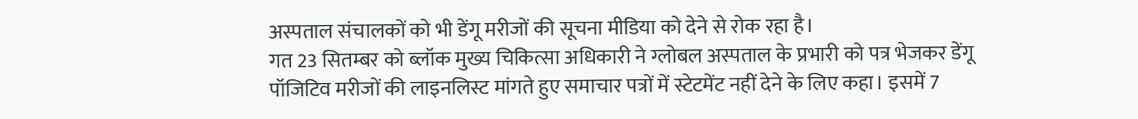अस्पताल संचालकों को भी डेंगू मरीजों की सूचना मीडिया को देने से रोक रहा है।
गत 23 सितम्बर को ब्लॉक मुख्य चिकित्सा अधिकारी ने ग्लोबल अस्पताल के प्रभारी को पत्र भेजकर डेंगू पॉजिटिव मरीजों की लाइनलिस्ट मांगते हुए समाचार पत्रों में स्टेटमेंट नहीं देने के लिए कहा। इसमें 7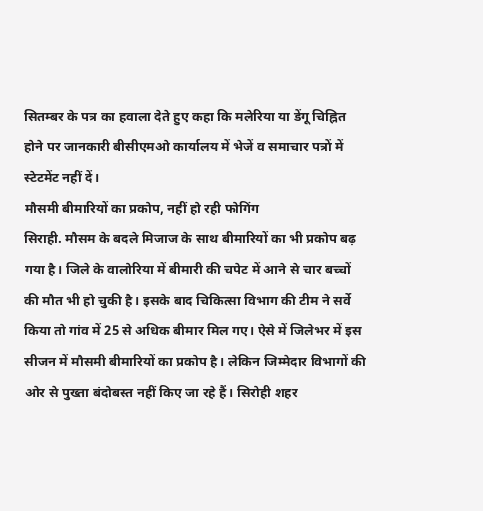सितम्बर के पत्र का हवाला देते हुए कहा कि मलेरिया या डेंगू चिह्नित होने पर जानकारी बीसीएमओ कार्यालय में भेजें व समाचार पत्रों में स्टेटमेंट नहीं दें।
मौसमी बीमारियों का प्रकोप, नहीं हो रही फोगिंग
सिराही. मौसम के बदले मिजाज के साथ बीमारियों का भी प्रकोप बढ़ गया है। जिले के वालोरिया में बीमारी की चपेट में आने से चार बच्चों की मौत भी हो चुकी है। इसके बाद चिकित्सा विभाग की टीम ने सर्वे किया तो गांव में 25 से अधिक बीमार मिल गए। ऐसे में जिलेभर में इस सीजन में मौसमी बीमारियों का प्रकोप है। लेकिन जिम्मेदार विभागों की ओर से पुख्ता बंदोबस्त नहीं किए जा रहे हैं। सिरोही शहर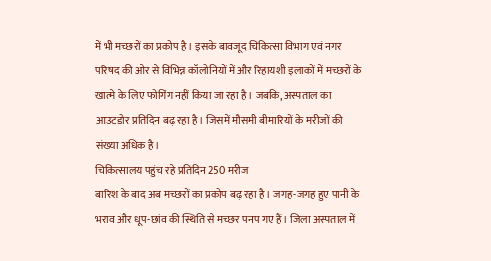में भी मच्छरों का प्रकोप है। इसके बावजूद चिकित्सा विभाग एवं नगर परिषद की ओर से विभिन्न कॉलोनियों में और रिहायशी इलाकों में मच्छरों के खात्मे के लिए फोगिंग नहीं किया जा रहा है। जबकि, अस्पताल का आउटडोर प्रतिदिन बढ़ रहा है। जिसमें मौसमी बीमारियों के मरीजों की संख्या अधिक है।
चिकित्सालय पहुंच रहे प्रतिदिन 250 मरीज
बारिश के बाद अब मच्छरों का प्रकोप बढ़ रहा है। जगह-जगह हुए पानी के भराव और धूप-छांव की स्थिति से मच्छर पनप गए हैं। जिला अस्पताल में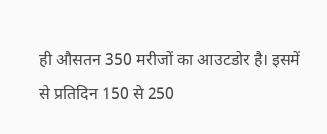ही औसतन 350 मरीजों का आउटडोर है। इसमें से प्रतिदिन 150 से 250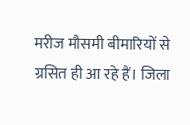मरीज मौसमी बीमारियों से ग्रसित ही आ रहे हैं। जिला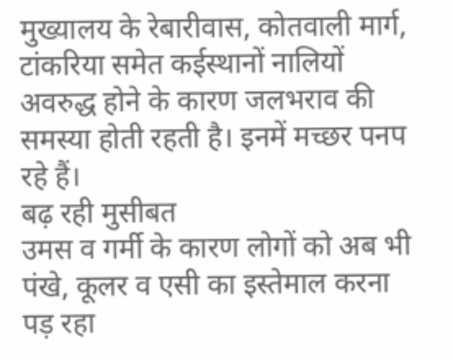मुख्यालय के रेबारीवास, कोतवाली मार्ग, टांकरिया समेत कईस्थानों नालियों अवरुद्ध होने के कारण जलभराव की समस्या होती रहती है। इनमें मच्छर पनप रहे हैं।
बढ़ रही मुसीबत
उमस व गर्मी के कारण लोगों को अब भी पंखे, कूलर व एसी का इस्तेमाल करना पड़ रहा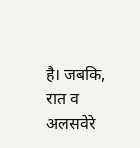है। जबकि, रात व अलसवेरे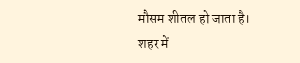मौसम शीतल हो जाता है।
शहर में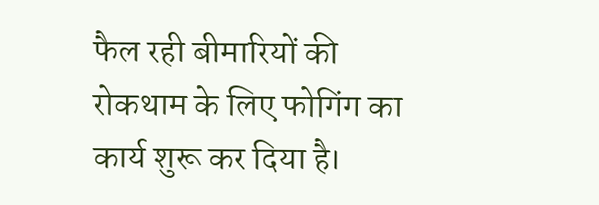फैल रही बीमारियों की रोकथाम के लिए फोगिंग का कार्य शुरू कर दिया है।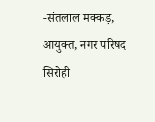-संतलाल मक्कड़, आयुक्त, नगर परिषद सिरोही